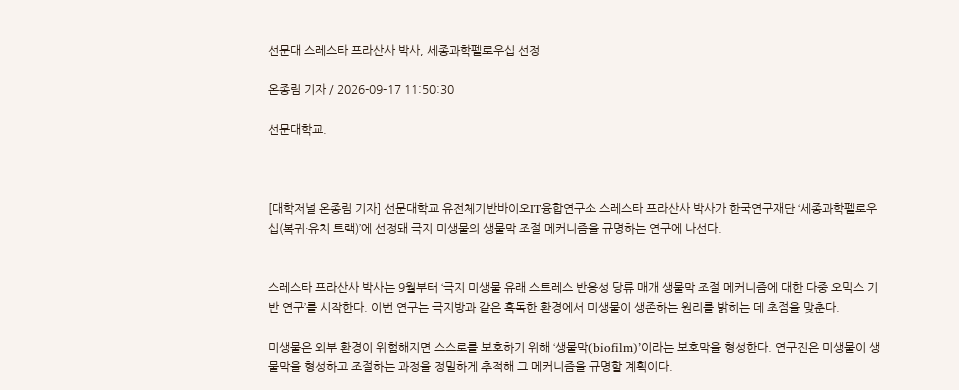선문대 스레스타 프라산사 박사, 세종과학펠로우십 선정

온종림 기자 / 2026-09-17 11:50:30

선문대학교.



[대학저널 온종림 기자] 선문대학교 유전체기반바이오IT융합연구소 스레스타 프라산사 박사가 한국연구재단 ‘세종과학펠로우십(복귀·유치 트랙)’에 선정돼 극지 미생물의 생물막 조절 메커니즘을 규명하는 연구에 나선다.


스레스타 프라산사 박사는 9월부터 ‘극지 미생물 유래 스트레스 반응성 당류 매개 생물막 조절 메커니즘에 대한 다중 오믹스 기반 연구’를 시작한다. 이번 연구는 극지방과 같은 혹독한 환경에서 미생물이 생존하는 원리를 밝히는 데 초점을 맞춘다.

미생물은 외부 환경이 위험해지면 스스로를 보호하기 위해 ‘생물막(biofilm)’이라는 보호막을 형성한다. 연구진은 미생물이 생물막을 형성하고 조절하는 과정을 정밀하게 추적해 그 메커니즘을 규명할 계획이다.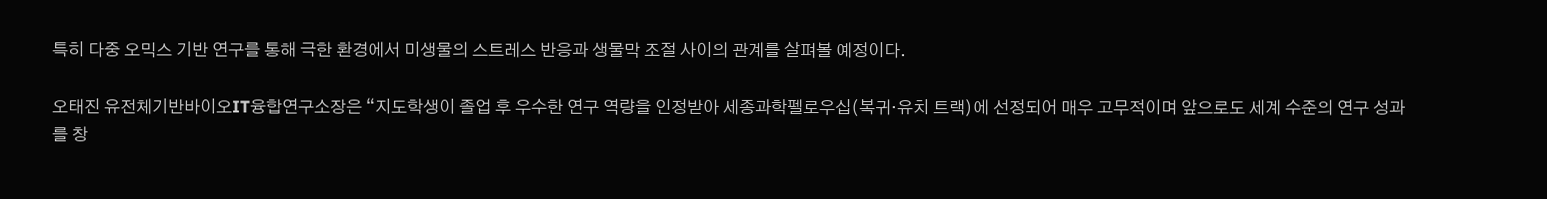특히 다중 오믹스 기반 연구를 통해 극한 환경에서 미생물의 스트레스 반응과 생물막 조절 사이의 관계를 살펴볼 예정이다.

오태진 유전체기반바이오IT융합연구소장은 “지도학생이 졸업 후 우수한 연구 역량을 인정받아 세종과학펠로우십(복귀·유치 트랙)에 선정되어 매우 고무적이며 앞으로도 세계 수준의 연구 성과를 창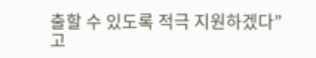출할 수 있도록 적극 지원하겠다”고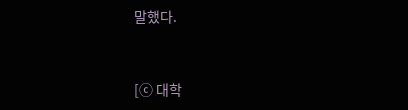말했다.



[ⓒ 대학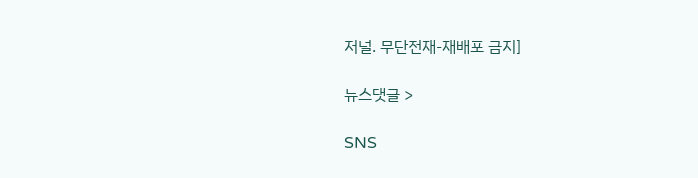저널. 무단전재-재배포 금지]

뉴스댓글 >

SNS